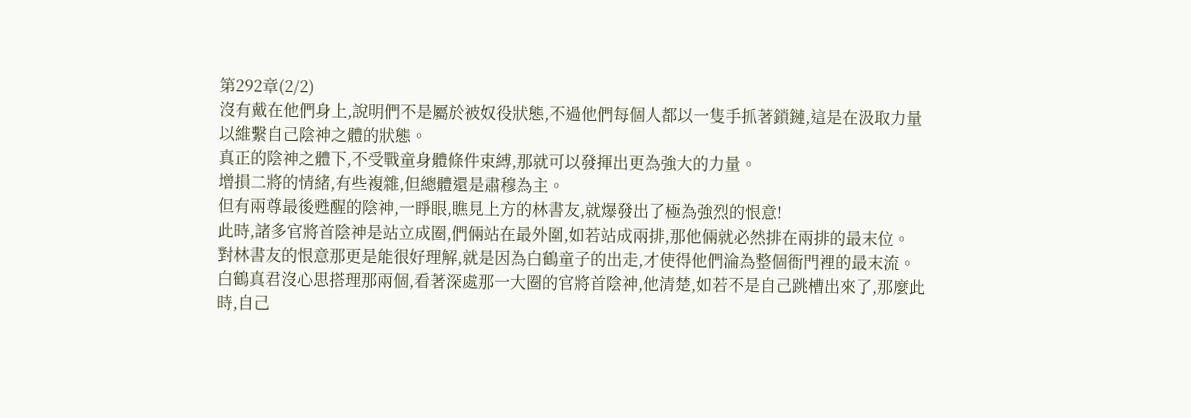第292章(2/2)
沒有戴在他們身上,說明們不是屬於被奴役狀態,不過他們每個人都以一隻手抓著鎖鏈,這是在汲取力量以維繫自己陰神之體的狀態。
真正的陰神之體下,不受戰童身體條件束縛,那就可以發揮出更為強大的力量。
增損二將的情緒,有些複雜,但總體還是肅穆為主。
但有兩尊最後甦醒的陰神,一睜眼,瞧見上方的林書友,就爆發出了極為強烈的恨意!
此時,諸多官將首陰神是站立成圈,們倆站在最外圍,如若站成兩排,那他倆就必然排在兩排的最末位。
對林書友的恨意那更是能很好理解,就是因為白鶴童子的出走,才使得他們淪為整個衙門裡的最末流。
白鶴真君沒心思搭理那兩個,看著深處那一大圈的官將首陰神,他清楚,如若不是自己跳槽出來了,那麼此時,自己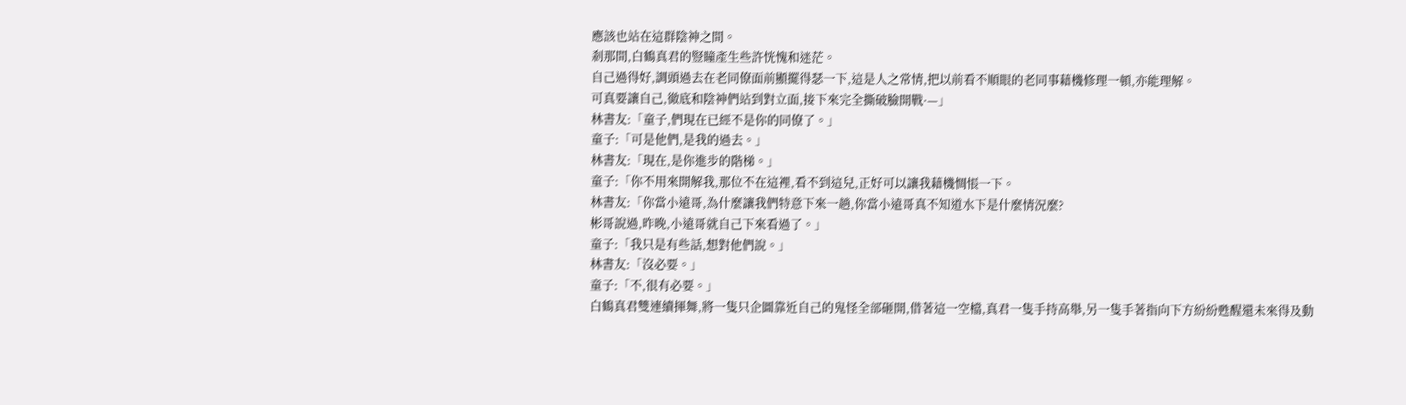應該也站在這群陰神之間。
剎那間,白鶴真君的豎瞳產生些許恍愧和迷茫。
自己過得好,調頭過去在老同僚面前顯擺得瑟一下,這是人之常情,把以前看不順眼的老同事藉機修理一頓,亦能理解。
可真要讓自己,徹底和陰神們站到對立面,接下來完全撕破臉開戰·—」
林書友:「童子,們現在已經不是你的同僚了。」
童子:「可是他們,是我的過去。」
林書友:「現在,是你進步的階梯。」
童子:「你不用來開解我,那位不在這裡,看不到這兒,正好可以讓我藉機惆悵一下。
林書友:「你當小遠哥,為什麼讓我們特意下來一趟,你當小遠哥真不知道水下是什麼情況麼?
彬哥說過,昨晚,小遠哥就自己下來看過了。」
童子:「我只是有些話,想對他們說。」
林書友:「沒必要。」
童子:「不,很有必要。」
白鶴真君雙連續揮舞,將一隻只企圖靠近自己的鬼怪全部砸開,借著這一空檔,真君一隻手持高舉,另一隻手著指向下方紛紛甦醒還未來得及動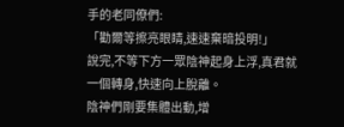手的老同僚們:
「勸爾等擦亮眼睛,速速棄暗投明!」
說完,不等下方一眾陰神起身上浮,真君就一個轉身,快速向上脫離。
陰神們剛要集體出動,增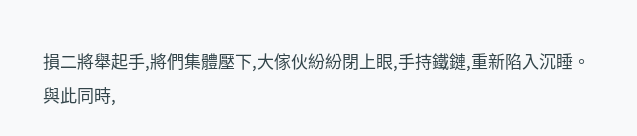損二將舉起手,將們集體壓下,大傢伙紛紛閉上眼,手持鐵鏈,重新陷入沉睡。
與此同時,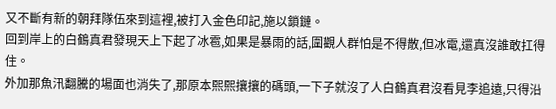又不斷有新的朝拜隊伍來到這裡,被打入金色印記,施以鎖鏈。
回到岸上的白鶴真君發現天上下起了冰雹,如果是暴雨的話,圍觀人群怕是不得散,但冰電,還真沒誰敢扛得住。
外加那魚汛翻騰的場面也消失了,那原本熙熙攘攘的碼頭,一下子就沒了人白鶴真君沒看見李追遠,只得沿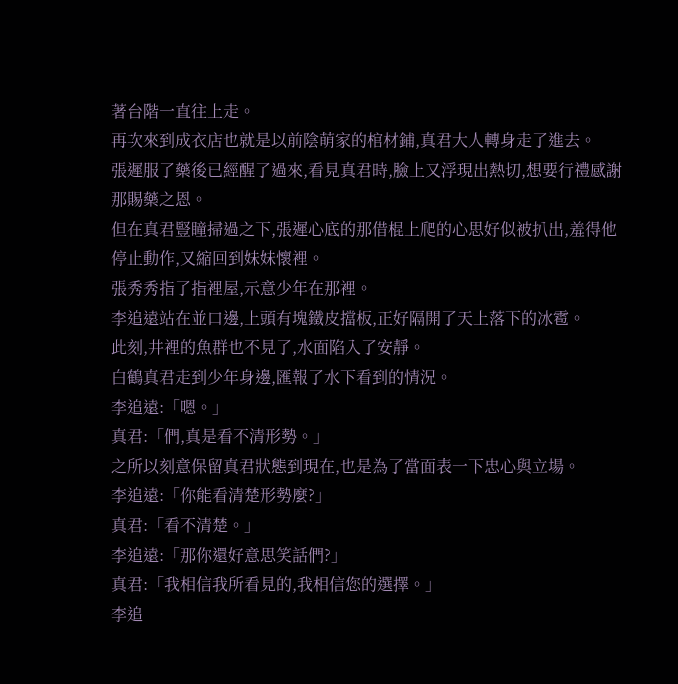著台階一直往上走。
再次來到成衣店也就是以前陰萌家的棺材鋪,真君大人轉身走了進去。
張遲服了藥後已經醒了過來,看見真君時,臉上又浮現出熱切,想要行禮感謝那賜藥之恩。
但在真君豎瞳掃過之下,張遲心底的那借棍上爬的心思好似被扒出,羞得他停止動作,又縮回到妹妹懷裡。
張秀秀指了指裡屋,示意少年在那裡。
李追遠站在並口邊,上頭有塊鐵皮擋板,正好隔開了天上落下的冰雹。
此刻,井裡的魚群也不見了,水面陷入了安靜。
白鶴真君走到少年身邊,匯報了水下看到的情況。
李追遠:「嗯。」
真君:「們,真是看不清形勢。」
之所以刻意保留真君狀態到現在,也是為了當面表一下忠心與立場。
李追遠:「你能看清楚形勢麼?」
真君:「看不清楚。」
李追遠:「那你還好意思笑話們?」
真君:「我相信我所看見的,我相信您的選擇。」
李追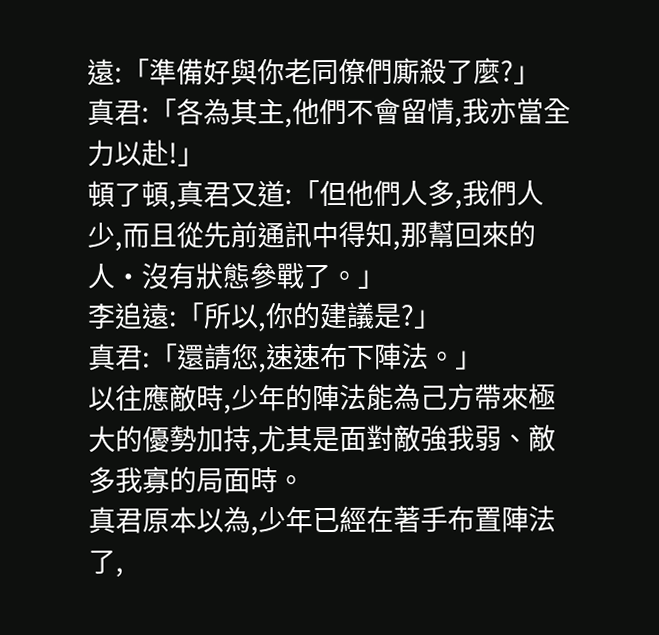遠:「準備好與你老同僚們廝殺了麼?」
真君:「各為其主,他們不會留情,我亦當全力以赴!」
頓了頓,真君又道:「但他們人多,我們人少,而且從先前通訊中得知,那幫回來的人·沒有狀態參戰了。」
李追遠:「所以,你的建議是?」
真君:「還請您,速速布下陣法。」
以往應敵時,少年的陣法能為己方帶來極大的優勢加持,尤其是面對敵強我弱、敵多我寡的局面時。
真君原本以為,少年已經在著手布置陣法了,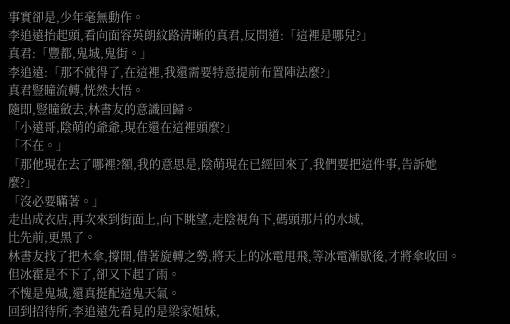事實卻是,少年毫無動作。
李追遠抬起頭,看向面容英朗紋路清晰的真君,反問道:「這裡是哪兒?」
真君:「豐都,鬼城,鬼街。」
李追遠:「那不就得了,在這裡,我還需要特意提前布置陣法麼?」
真君豎瞳流轉,恍然大悟。
隨即,豎瞳斂去,林書友的意識回歸。
「小遠哥,陰萌的爺爺,現在還在這裡頭麼?」
「不在。」
「那他現在去了哪裡?額,我的意思是,陰萌現在已經回來了,我們要把這件事,告訴她麼?」
「沒必要瞞著。」
走出成衣店,再次來到街面上,向下眺望,走陰視角下,碼頭那片的水域,
比先前,更黑了。
林書友找了把木傘,撐開,借著旋轉之勢,將天上的冰電甩飛,等冰電漸歇後,才將傘收回。
但冰霍是不下了,卻又下起了雨。
不愧是鬼城,還真挺配這鬼天氣。
回到招待所,李追遠先看見的是梁家姐妹,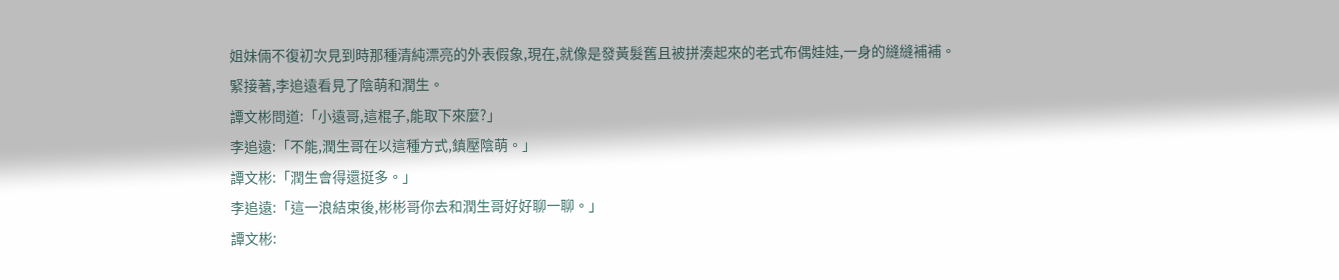姐妹倆不復初次見到時那種清純漂亮的外表假象,現在,就像是發黃髮舊且被拼湊起來的老式布偶娃娃,一身的縫縫補補。
緊接著,李追遠看見了陰萌和潤生。
譚文彬問道:「小遠哥,這棍子,能取下來麼?」
李追遠:「不能,潤生哥在以這種方式,鎮壓陰萌。」
譚文彬:「潤生會得還挺多。」
李追遠:「這一浪結束後,彬彬哥你去和潤生哥好好聊一聊。」
譚文彬: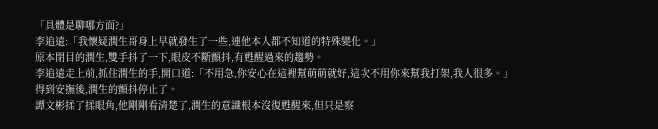「具體是聊哪方面?」
李追遠:「我懷疑潤生哥身上早就發生了一些,連他本人都不知道的特殊變化。」
原本閉目的潤生,雙手抖了一下,眼皮不斷顫抖,有甦醒過來的趨勢。
李追遠走上前,抓住潤生的手,開口道:「不用急,你安心在這裡幫萌萌就好,這次不用你來幫我打架,我人很多。」
得到安撫後,潤生的顫抖停止了。
譚文彬揉了揉眼角,他剛剛看清楚了,潤生的意識根本沒復甦醒來,但只是察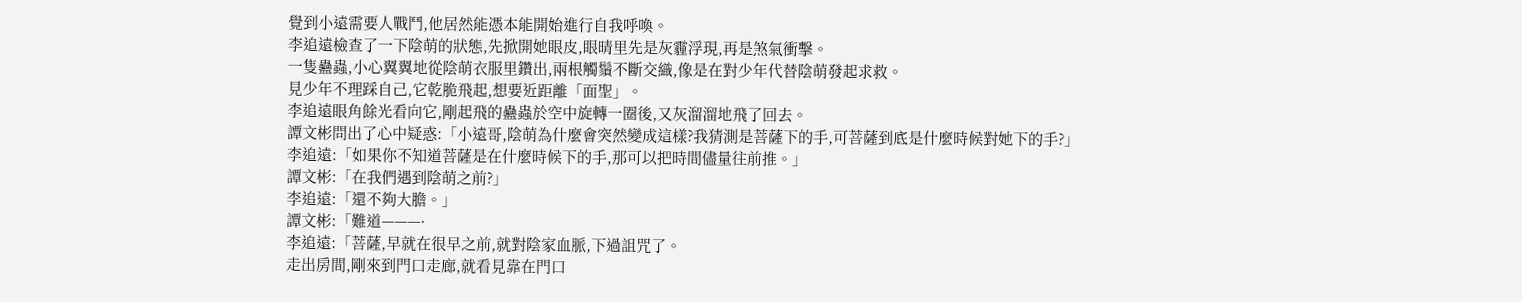覺到小遠需要人戰鬥,他居然能憑本能開始進行自我呼喚。
李追遠檢查了一下陰萌的狀態,先掀開她眼皮,眼晴里先是灰霾浮現,再是煞氣衝擊。
一隻蠱蟲,小心翼翼地從陰萌衣服里鑽出,兩根觸鬚不斷交織,像是在對少年代替陰萌發起求救。
見少年不理踩自己,它乾脆飛起,想要近距離「面聖」。
李追遠眼角餘光看向它,剛起飛的蠱蟲於空中旋轉一圈後,又灰溜溜地飛了回去。
譚文彬問出了心中疑惑:「小遠哥,陰萌為什麼會突然變成這樣?我猜測是菩薩下的手,可菩薩到底是什麼時候對她下的手?」
李追遠:「如果你不知道菩薩是在什麼時候下的手,那可以把時間儘量往前推。」
譚文彬:「在我們遇到陰萌之前?」
李追遠:「還不夠大膽。」
譚文彬:「難道———·
李追遠:「菩薩,早就在很早之前,就對陰家血脈,下過詛咒了。
走出房間,剛來到門口走廊,就看見靠在門口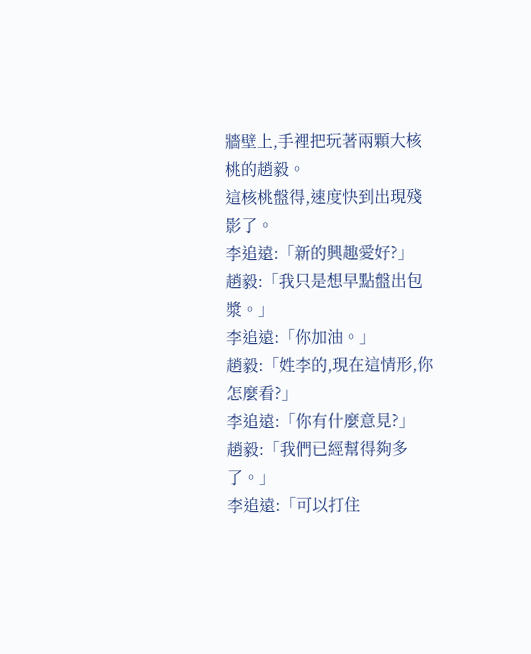牆壁上,手裡把玩著兩顆大核桃的趙毅。
這核桃盤得,速度快到出現殘影了。
李追遠:「新的興趣愛好?」
趙毅:「我只是想早點盤出包漿。」
李追遠:「你加油。」
趙毅:「姓李的,現在這情形,你怎麼看?」
李追遠:「你有什麼意見?」
趙毅:「我們已經幫得夠多了。」
李追遠:「可以打住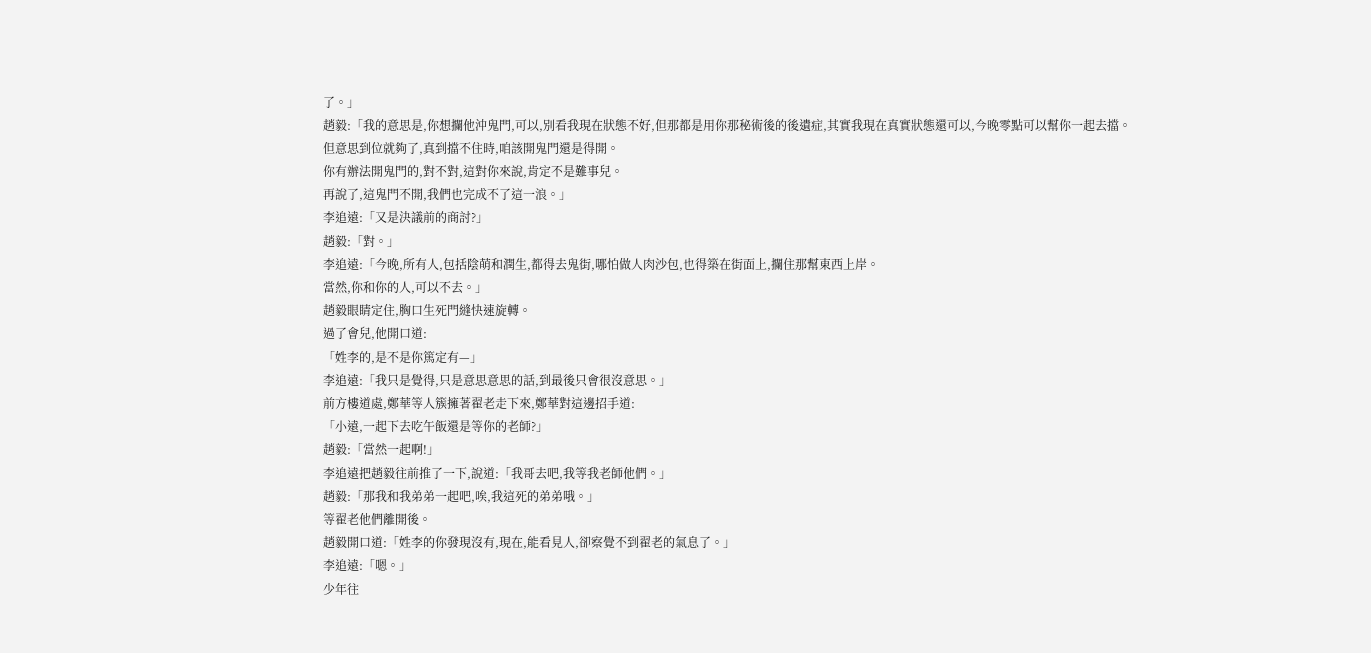了。」
趙毅:「我的意思是,你想攔他沖鬼門,可以,別看我現在狀態不好,但那都是用你那秘術後的後遺症,其實我現在真實狀態還可以,今晚零點可以幫你一起去擋。
但意思到位就夠了,真到擋不住時,咱該開鬼門還是得開。
你有辦法開鬼門的,對不對,這對你來說,肯定不是難事兒。
再說了,這鬼門不開,我們也完成不了這一浪。」
李追遠:「又是決議前的商討?」
趙毅:「對。」
李追遠:「今晚,所有人,包括陰萌和潤生,都得去鬼街,哪怕做人肉沙包,也得築在街面上,攔住那幫東西上岸。
當然,你和你的人,可以不去。」
趙毅眼睛定住,胸口生死門縫快速旋轉。
過了會兒,他開口道:
「姓李的,是不是你篤定有—」
李追遠:「我只是覺得,只是意思意思的話,到最後只會很沒意思。」
前方樓道處,鄭華等人簇擁著翟老走下來,鄭華對這邊招手道:
「小遠,一起下去吃午飯還是等你的老師?」
趙毅:「當然一起啊!」
李追遠把趙毅往前推了一下,說道:「我哥去吧,我等我老師他們。」
趙毅:「那我和我弟弟一起吧,唉,我這死的弟弟哦。」
等翟老他們離開後。
趙毅開口道:「姓李的你發現沒有,現在,能看見人,卻察覺不到翟老的氣息了。」
李追遠:「嗯。」
少年往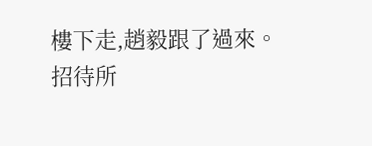樓下走,趙毅跟了過來。
招待所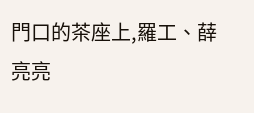門口的茶座上,羅工、薛亮亮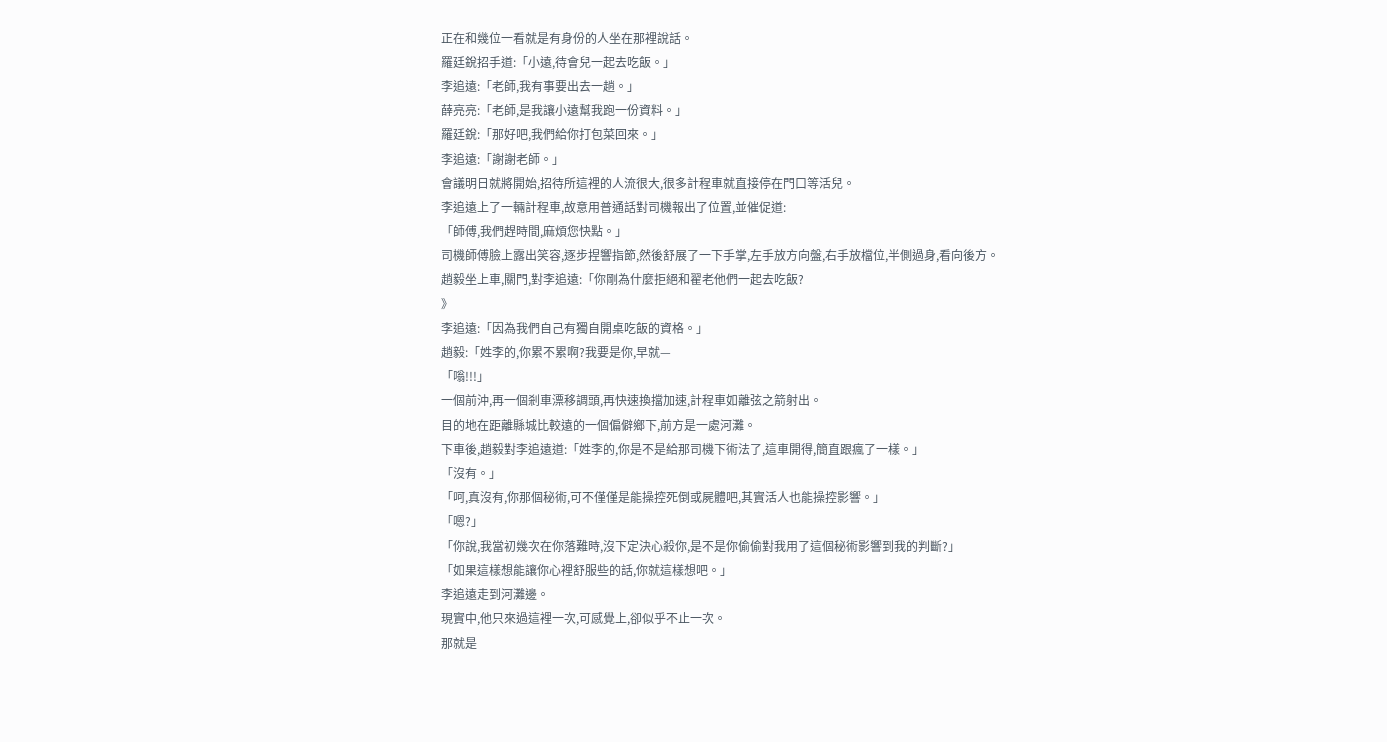正在和幾位一看就是有身份的人坐在那裡說話。
羅廷銳招手道:「小遠,待會兒一起去吃飯。」
李追遠:「老師,我有事要出去一趟。」
薛亮亮:「老師,是我讓小遠幫我跑一份資料。」
羅廷銳:「那好吧,我們給你打包菜回來。」
李追遠:「謝謝老師。」
會議明日就將開始,招待所這裡的人流很大,很多計程車就直接停在門口等活兒。
李追遠上了一輛計程車,故意用普通話對司機報出了位置,並催促道:
「師傅,我們趕時間,麻煩您快點。」
司機師傅臉上露出笑容,逐步捏響指節,然後舒展了一下手掌,左手放方向盤,右手放檔位,半側過身,看向後方。
趙毅坐上車,關門,對李追遠:「你剛為什麼拒絕和翟老他們一起去吃飯?
》
李追遠:「因為我們自己有獨自開桌吃飯的資格。」
趙毅:「姓李的,你累不累啊?我要是你,早就—
「嗡!!!」
一個前沖,再一個剎車漂移調頭,再快速換擋加速,計程車如離弦之箭射出。
目的地在距離縣城比較遠的一個偏僻鄉下,前方是一處河灘。
下車後,趙毅對李追遠道:「姓李的,你是不是給那司機下術法了,這車開得,簡直跟瘋了一樣。」
「沒有。」
「呵,真沒有,你那個秘術,可不僅僅是能操控死倒或屍體吧,其實活人也能操控影響。」
「嗯?」
「你說,我當初幾次在你落難時,沒下定決心殺你,是不是你偷偷對我用了這個秘術影響到我的判斷?」
「如果這樣想能讓你心裡舒服些的話,你就這樣想吧。」
李追遠走到河灘邊。
現實中,他只來過這裡一次,可感覺上,卻似乎不止一次。
那就是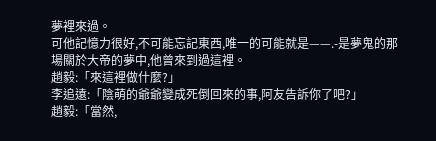夢裡來過。
可他記憶力很好,不可能忘記東西,唯一的可能就是——.-是夢鬼的那場關於大帝的夢中,他曾來到過這裡。
趙毅:「來這裡做什麼?」
李追遠:「陰萌的爺爺變成死倒回來的事,阿友告訴你了吧?」
趙毅:「當然,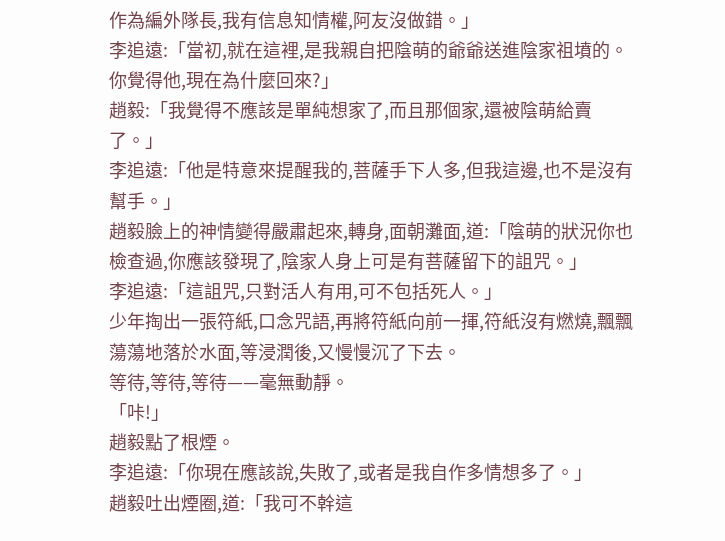作為編外隊長,我有信息知情權,阿友沒做錯。」
李追遠:「當初,就在這裡,是我親自把陰萌的爺爺送進陰家祖墳的。你覺得他,現在為什麼回來?」
趙毅:「我覺得不應該是單純想家了,而且那個家,還被陰萌給賣了。」
李追遠:「他是特意來提醒我的,菩薩手下人多,但我這邊,也不是沒有幫手。」
趙毅臉上的神情變得嚴肅起來,轉身,面朝灘面,道:「陰萌的狀況你也檢查過,你應該發現了,陰家人身上可是有菩薩留下的詛咒。」
李追遠:「這詛咒,只對活人有用,可不包括死人。」
少年掏出一張符紙,口念咒語,再將符紙向前一揮,符紙沒有燃燒,飄飄蕩蕩地落於水面,等浸潤後,又慢慢沉了下去。
等待,等待,等待——毫無動靜。
「咔!」
趙毅點了根煙。
李追遠:「你現在應該說,失敗了,或者是我自作多情想多了。」
趙毅吐出煙圈,道:「我可不幹這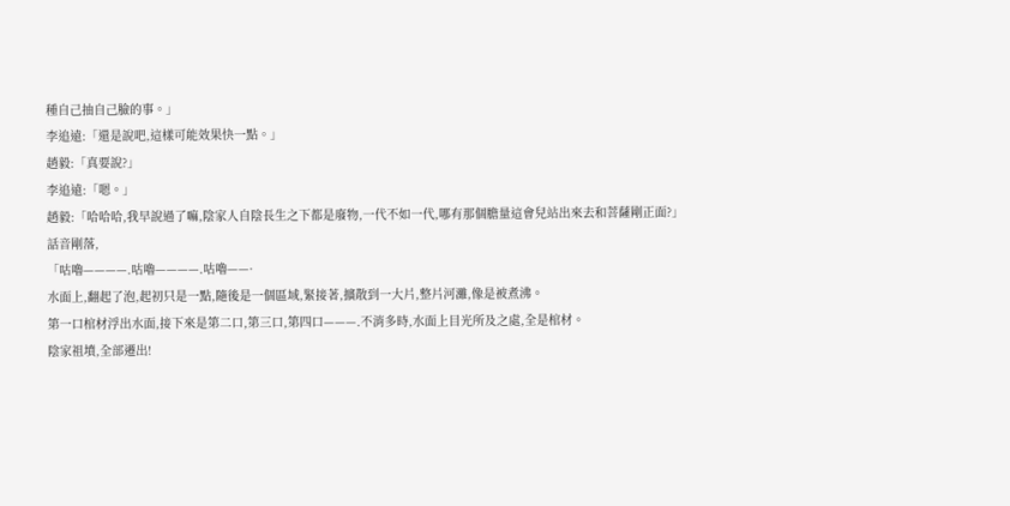種自己抽自己臉的事。」
李追遠:「還是說吧,這樣可能效果快一點。」
趙毅:「真要說?」
李追遠:「嗯。」
趙毅:「哈哈哈,我早說過了嘛,陰家人自陰長生之下都是廢物,一代不如一代,哪有那個膽量這會兒站出來去和菩薩剛正面?」
話音剛落,
「咕嚕————.咕嚕————.咕嚕——·
水面上,翻起了泡,起初只是一點,隨後是一個區域,緊接著,擴散到一大片,整片河灘,像是被煮沸。
第一口棺材浮出水面,接下來是第二口,第三口,第四口———.不消多時,水面上目光所及之處,全是棺材。
陰家祖墳,全部遷出!